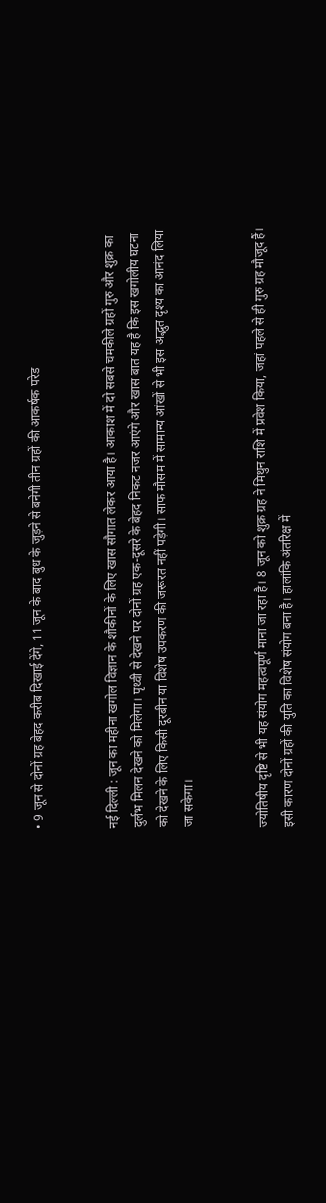• 9 जून से दोनों ग्रह बेहद करीब दिखाई देंगे, 11 जून के बाद बुध के जुड़ने से बनेगी तीन ग्रहों की आकर्षक परेड


नई दिल्ली : जून का महीना खगोल विज्ञान के शौकीनों के लिए खास सौगात लेकर आया है। आकाश में दो सबसे चमकीले ग्रहों गुरु और शुक्र का दुर्लभ मिलन देखने को मिलेगा। पृथ्वी से देखने पर दोनों ग्रह एक-दूसरे के बेहद निकट नजर आएंगे और खास बात यह है कि इस खगोलीय घटना को देखने के लिए किसी दूरबीन या विशेष उपकरण की जरूरत नहीं पड़ेगी। साफ मौसम में सामान्य आंखों से भी इस अद्भुत दृश्य का आनंद लिया जा सकेगा।


ज्योतिषीय दृष्टि से भी यह संयोग महत्वपूर्ण माना जा रहा है। 8 जून को शुक्र ग्रह ने मिथुन राशि में प्रवेश किया, जहां पहले से ही गुरु ग्रह मौजूद हैं। इसी कारण दोनों ग्रहों की युति का विशेष संयोग बना है। हालांकि अंतरिक्ष में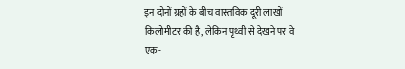इन दोनों ग्रहों के बीच वास्तविक दूरी लाखों किलोमीटर की है, लेकिन पृथ्वी से देखने पर वे एक-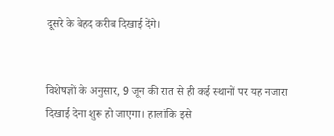दूसरे के बेहद करीब दिखाई देंगे।


विशेषज्ञों के अनुसार, 9 जून की रात से ही कई स्थानों पर यह नजारा दिखाई देना शुरू हो जाएगा। हालांकि इसे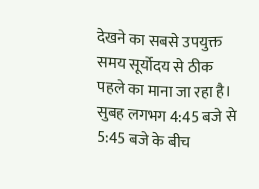देखने का सबसे उपयुक्त समय सूर्योदय से ठीक पहले का माना जा रहा है। सुबह लगभग 4:45 बजे से 5:45 बजे के बीच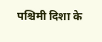पश्चिमी दिशा के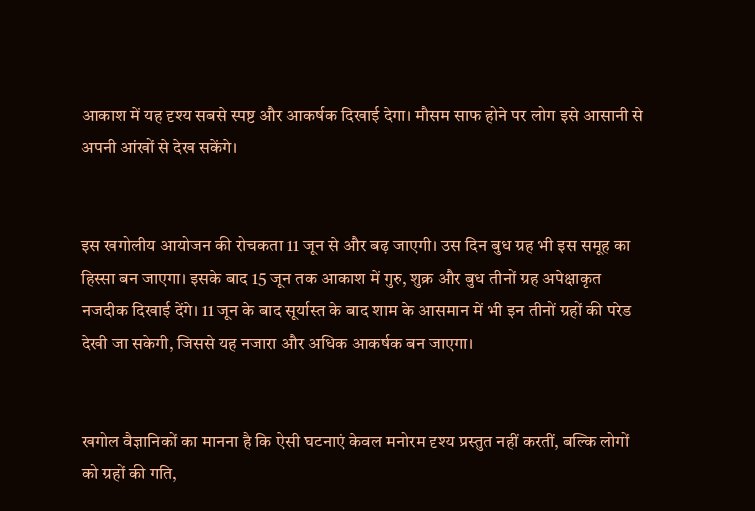आकाश में यह दृश्य सबसे स्पष्ट और आकर्षक दिखाई देगा। मौसम साफ होने पर लोग इसे आसानी से अपनी आंखों से देख सकेंगे।


इस खगोलीय आयोजन की रोचकता 11 जून से और बढ़ जाएगी। उस दिन बुध ग्रह भी इस समूह का हिस्सा बन जाएगा। इसके बाद 15 जून तक आकाश में गुरु, शुक्र और बुध तीनों ग्रह अपेक्षाकृत नजदीक दिखाई देंगे। 11 जून के बाद सूर्यास्त के बाद शाम के आसमान में भी इन तीनों ग्रहों की परेड देखी जा सकेगी, जिससे यह नजारा और अधिक आकर्षक बन जाएगा।


खगोल वैज्ञानिकों का मानना है कि ऐसी घटनाएं केवल मनोरम दृश्य प्रस्तुत नहीं करतीं, बल्कि लोगों को ग्रहों की गति,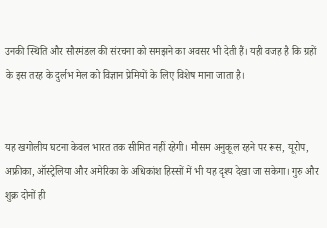उनकी स्थिति और सौरमंडल की संरचना को समझने का अवसर भी देती हैं। यही वजह है कि ग्रहों के इस तरह के दुर्लभ मेल को विज्ञान प्रेमियों के लिए विशेष माना जाता है।


यह खगोलीय घटना केवल भारत तक सीमित नहीं रहेगी। मौसम अनुकूल रहने पर रूस, यूरोप, अफ्रीका, ऑस्ट्रेलिया और अमेरिका के अधिकांश हिस्सों में भी यह दृश्य देखा जा सकेगा। गुरु और शुक्र दोनों ही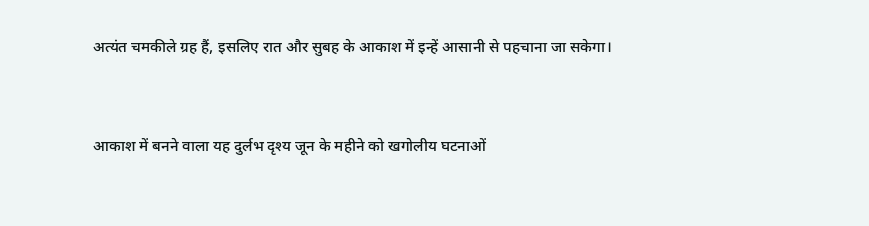अत्यंत चमकीले ग्रह हैं, इसलिए रात और सुबह के आकाश में इन्हें आसानी से पहचाना जा सकेगा।


आकाश में बनने वाला यह दुर्लभ दृश्य जून के महीने को खगोलीय घटनाओं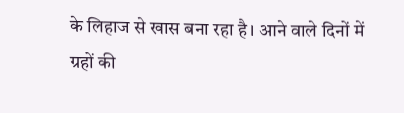के लिहाज से खास बना रहा है। आने वाले दिनों में ग्रहों की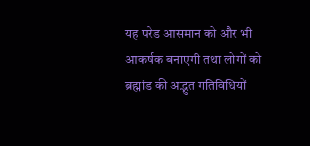यह परेड आसमान को और भी आकर्षक बनाएगी तथा लोगों को ब्रह्मांड की अद्भुत गतिविधियों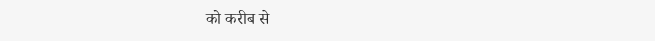को करीब से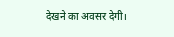देखने का अवसर देगी।